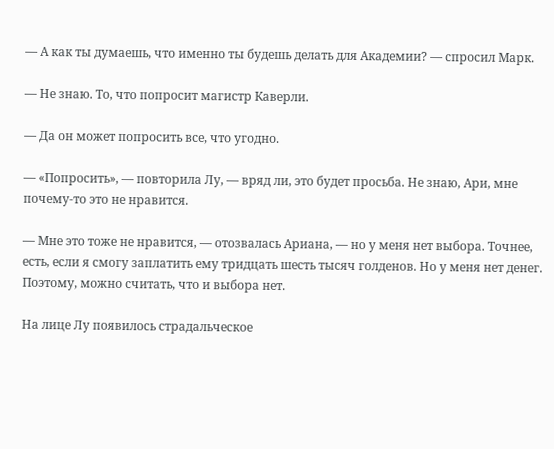— А как ты думаешь, что именно ты будешь делать для Академии? — спросил Марк.

— Не знаю. То, что попросит магистр Каверли.

— Да он может попросить все, что угодно.

— «Попросить», — повторила Лу, — вряд ли, это будет просьба. Не знаю, Ари, мне почему-то это не нравится.

— Мне это тоже не нравится, — отозвалась Ариана, — но у меня нет выбора. Точнее, есть, если я смогу заплатить ему тридцать шесть тысяч голденов. Но у меня нет денег. Поэтому, можно считать, что и выбора нет.

На лице Лу появилось страдальческое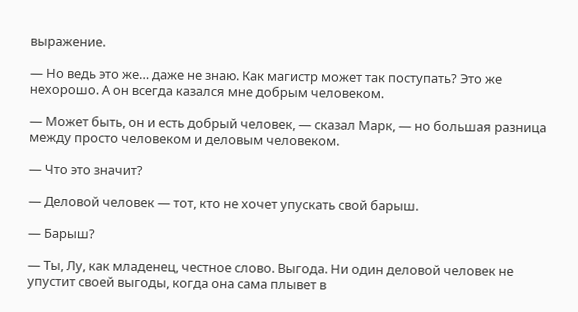выражение.

— Но ведь это же… даже не знаю. Как магистр может так поступать? Это же нехорошо. А он всегда казался мне добрым человеком.

— Может быть, он и есть добрый человек, — сказал Марк, — но большая разница между просто человеком и деловым человеком.

— Что это значит?

— Деловой человек — тот, кто не хочет упускать свой барыш.

— Барыш?

— Ты, Лу, как младенец, честное слово. Выгода. Ни один деловой человек не упустит своей выгоды, когда она сама плывет в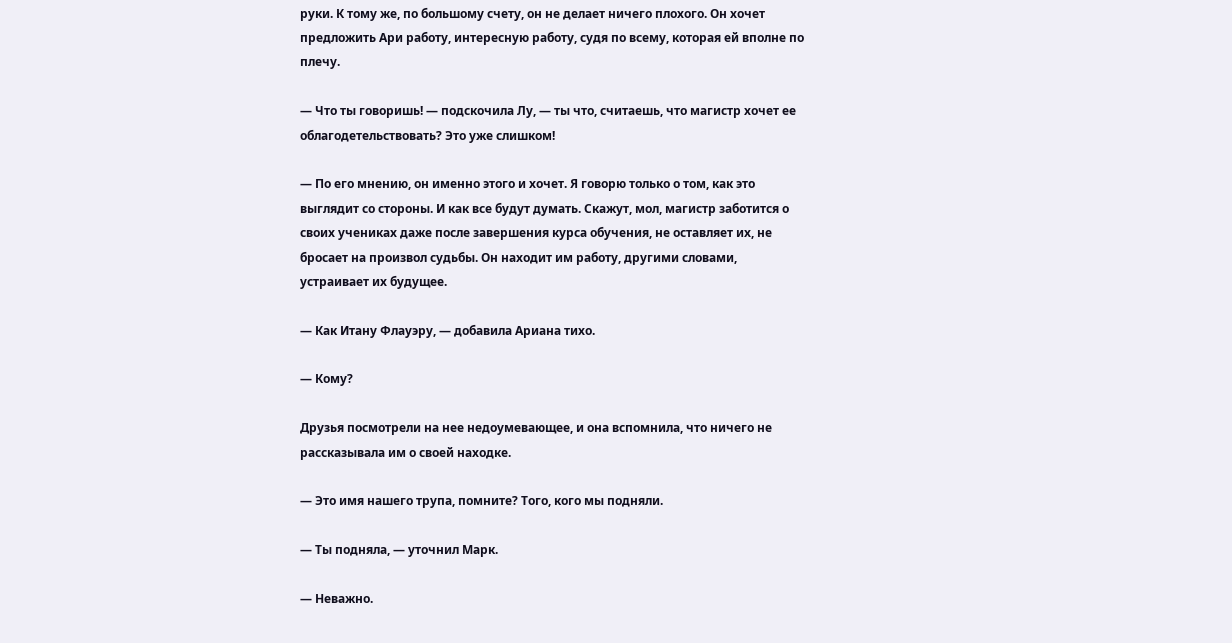руки. К тому же, по большому счету, он не делает ничего плохого. Он хочет предложить Ари работу, интересную работу, судя по всему, которая ей вполне по плечу.

— Что ты говоришь! — подскочила Лу, — ты что, считаешь, что магистр хочет ее облагодетельствовать? Это уже слишком!

— По его мнению, он именно этого и хочет. Я говорю только о том, как это выглядит со стороны. И как все будут думать. Скажут, мол, магистр заботится о своих учениках даже после завершения курса обучения, не оставляет их, не бросает на произвол судьбы. Он находит им работу, другими словами, устраивает их будущее.

— Как Итану Флауэру, — добавила Ариана тихо.

— Кому?

Друзья посмотрели на нее недоумевающее, и она вспомнила, что ничего не рассказывала им о своей находке.

— Это имя нашего трупа, помните? Того, кого мы подняли.

— Ты подняла, — уточнил Марк.

— Неважно.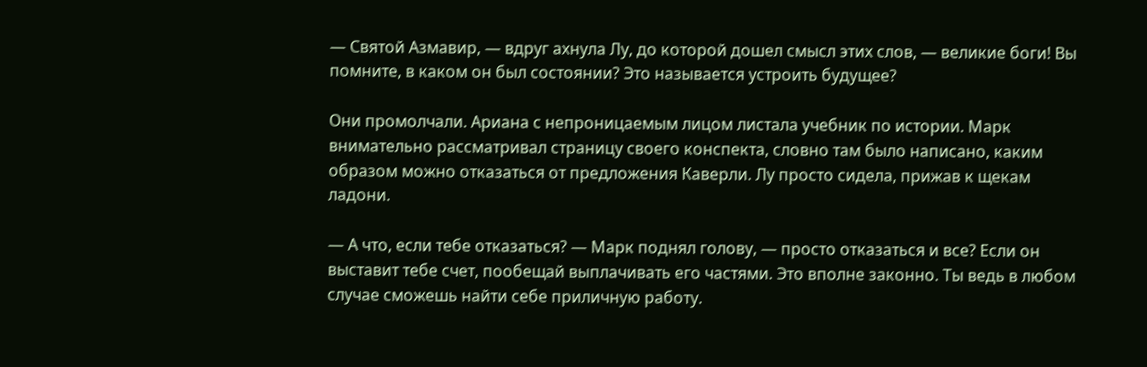— Святой Азмавир, — вдруг ахнула Лу, до которой дошел смысл этих слов, — великие боги! Вы помните, в каком он был состоянии? Это называется устроить будущее?

Они промолчали. Ариана с непроницаемым лицом листала учебник по истории. Марк внимательно рассматривал страницу своего конспекта, словно там было написано, каким образом можно отказаться от предложения Каверли. Лу просто сидела, прижав к щекам ладони.

— А что, если тебе отказаться? — Марк поднял голову, — просто отказаться и все? Если он выставит тебе счет, пообещай выплачивать его частями. Это вполне законно. Ты ведь в любом случае сможешь найти себе приличную работу.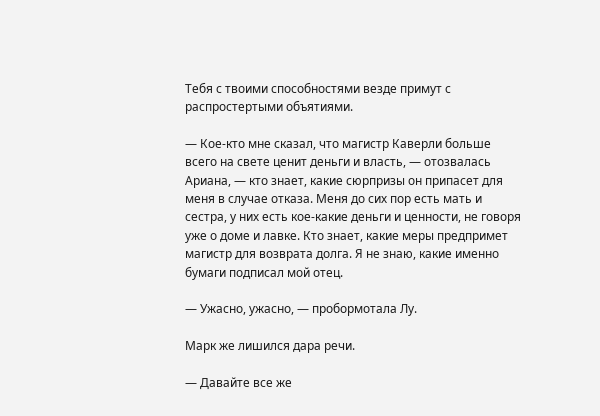Тебя с твоими способностями везде примут с распростертыми объятиями.

— Кое-кто мне сказал, что магистр Каверли больше всего на свете ценит деньги и власть, — отозвалась Ариана, — кто знает, какие сюрпризы он припасет для меня в случае отказа. Меня до сих пор есть мать и сестра, у них есть кое-какие деньги и ценности, не говоря уже о доме и лавке. Кто знает, какие меры предпримет магистр для возврата долга. Я не знаю, какие именно бумаги подписал мой отец.

— Ужасно, ужасно, — пробормотала Лу.

Марк же лишился дара речи.

— Давайте все же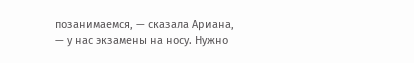позанимаемся, — сказала Ариана, — у нас экзамены на носу. Нужно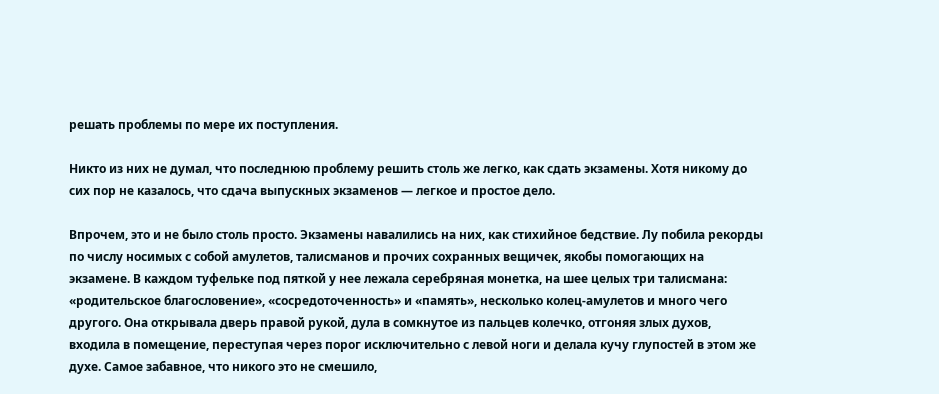решать проблемы по мере их поступления.

Никто из них не думал, что последнюю проблему решить столь же легко, как сдать экзамены. Хотя никому до сих пор не казалось, что сдача выпускных экзаменов — легкое и простое дело.

Впрочем, это и не было столь просто. Экзамены навалились на них, как стихийное бедствие. Лу побила рекорды по числу носимых с собой амулетов, талисманов и прочих сохранных вещичек, якобы помогающих на экзамене. В каждом туфельке под пяткой у нее лежала серебряная монетка, на шее целых три талисмана: «родительское благословение», «сосредоточенность» и «память», несколько колец-амулетов и много чего другого. Она открывала дверь правой рукой, дула в сомкнутое из пальцев колечко, отгоняя злых духов, входила в помещение, переступая через порог исключительно с левой ноги и делала кучу глупостей в этом же духе. Самое забавное, что никого это не смешило,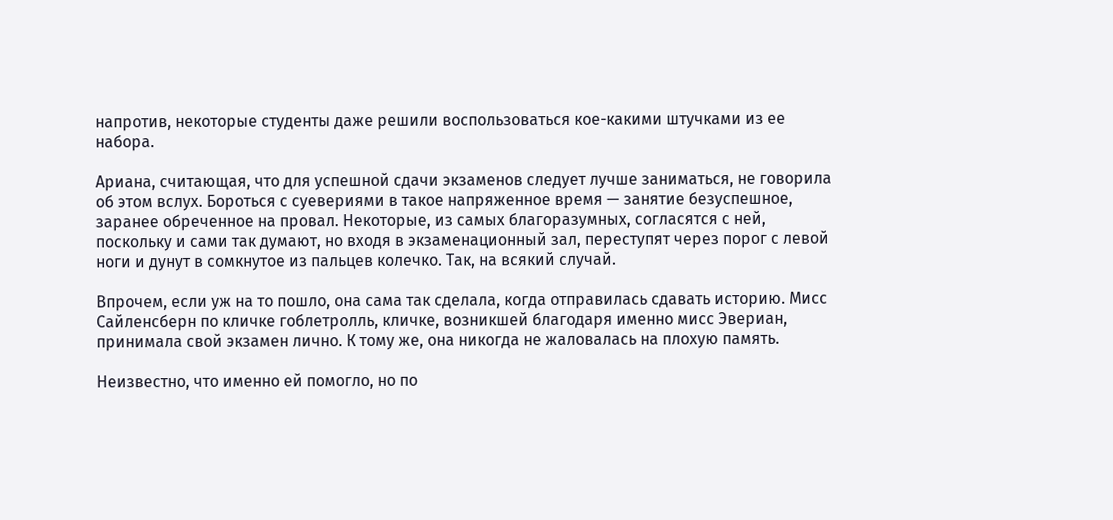напротив, некоторые студенты даже решили воспользоваться кое-какими штучками из ее набора.

Ариана, считающая, что для успешной сдачи экзаменов следует лучше заниматься, не говорила об этом вслух. Бороться с суевериями в такое напряженное время — занятие безуспешное, заранее обреченное на провал. Некоторые, из самых благоразумных, согласятся с ней, поскольку и сами так думают, но входя в экзаменационный зал, переступят через порог с левой ноги и дунут в сомкнутое из пальцев колечко. Так, на всякий случай.

Впрочем, если уж на то пошло, она сама так сделала, когда отправилась сдавать историю. Мисс Сайленсберн по кличке гоблетролль, кличке, возникшей благодаря именно мисс Эвериан, принимала свой экзамен лично. К тому же, она никогда не жаловалась на плохую память.

Неизвестно, что именно ей помогло, но по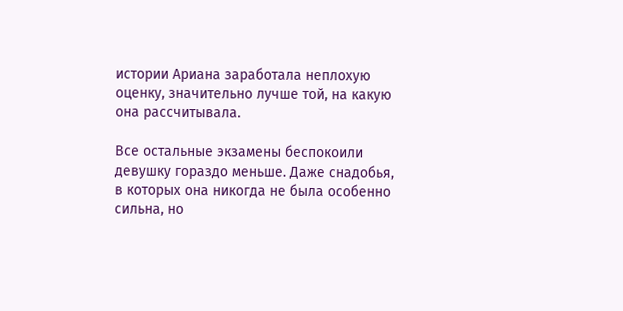истории Ариана заработала неплохую оценку, значительно лучше той, на какую она рассчитывала.

Все остальные экзамены беспокоили девушку гораздо меньше. Даже снадобья, в которых она никогда не была особенно сильна, но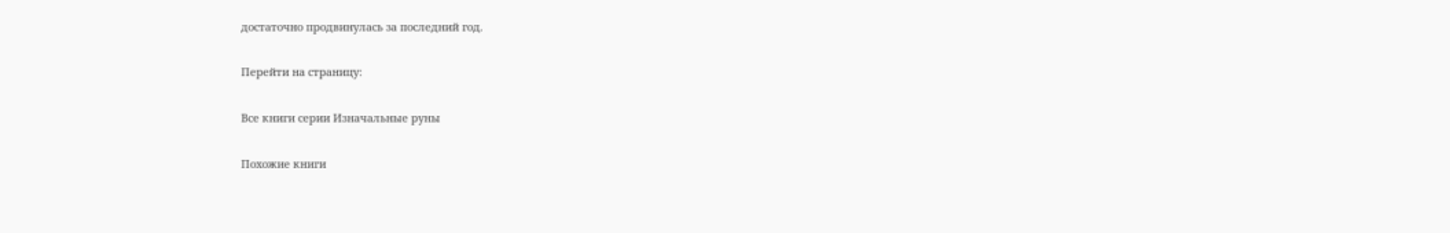достаточно продвинулась за последний год.

Перейти на страницу:

Все книги серии Изначальные руны

Похожие книги